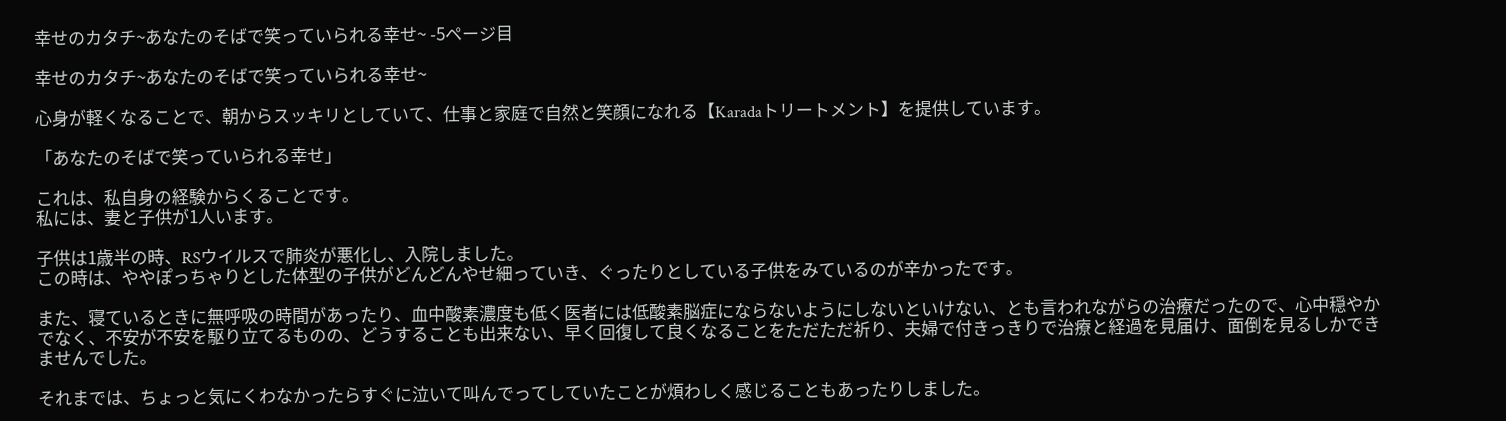幸せのカタチ~あなたのそばで笑っていられる幸せ~ -5ページ目

幸せのカタチ~あなたのそばで笑っていられる幸せ~

心身が軽くなることで、朝からスッキリとしていて、仕事と家庭で自然と笑顔になれる【Karadaトリートメント】を提供しています。

「あなたのそばで笑っていられる幸せ」

これは、私自身の経験からくることです。
私には、妻と子供が1人います。

子供は1歳半の時、RSウイルスで肺炎が悪化し、入院しました。
この時は、ややぽっちゃりとした体型の子供がどんどんやせ細っていき、ぐったりとしている子供をみているのが辛かったです。

また、寝ているときに無呼吸の時間があったり、血中酸素濃度も低く医者には低酸素脳症にならないようにしないといけない、とも言われながらの治療だったので、心中穏やかでなく、不安が不安を駆り立てるものの、どうすることも出来ない、早く回復して良くなることをただただ祈り、夫婦で付きっきりで治療と経過を見届け、面倒を見るしかできませんでした。

それまでは、ちょっと気にくわなかったらすぐに泣いて叫んでってしていたことが煩わしく感じることもあったりしました。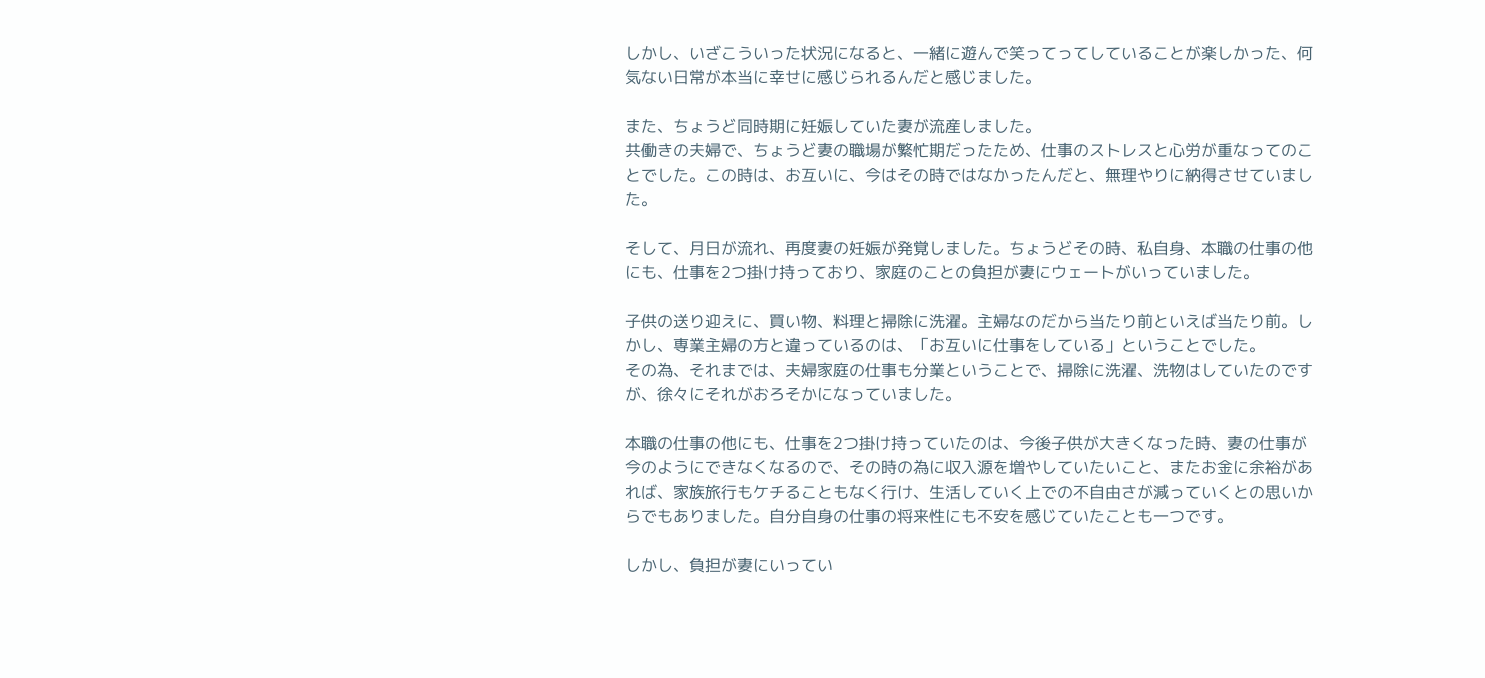しかし、いざこういった状況になると、一緒に遊んで笑ってってしていることが楽しかった、何気ない日常が本当に幸せに感じられるんだと感じました。

また、ちょうど同時期に妊娠していた妻が流産しました。
共働きの夫婦で、ちょうど妻の職場が繁忙期だったため、仕事のストレスと心労が重なってのことでした。この時は、お互いに、今はその時ではなかったんだと、無理やりに納得させていました。

そして、月日が流れ、再度妻の妊娠が発覚しました。ちょうどその時、私自身、本職の仕事の他にも、仕事を2つ掛け持っており、家庭のことの負担が妻にウェートがいっていました。

子供の送り迎えに、買い物、料理と掃除に洗濯。主婦なのだから当たり前といえば当たり前。しかし、専業主婦の方と違っているのは、「お互いに仕事をしている」ということでした。
その為、それまでは、夫婦家庭の仕事も分業ということで、掃除に洗濯、洗物はしていたのですが、徐々にそれがおろそかになっていました。

本職の仕事の他にも、仕事を2つ掛け持っていたのは、今後子供が大きくなった時、妻の仕事が今のようにできなくなるので、その時の為に収入源を増やしていたいこと、またお金に余裕があれば、家族旅行もケチることもなく行け、生活していく上での不自由さが減っていくとの思いからでもありました。自分自身の仕事の将来性にも不安を感じていたことも一つです。

しかし、負担が妻にいってい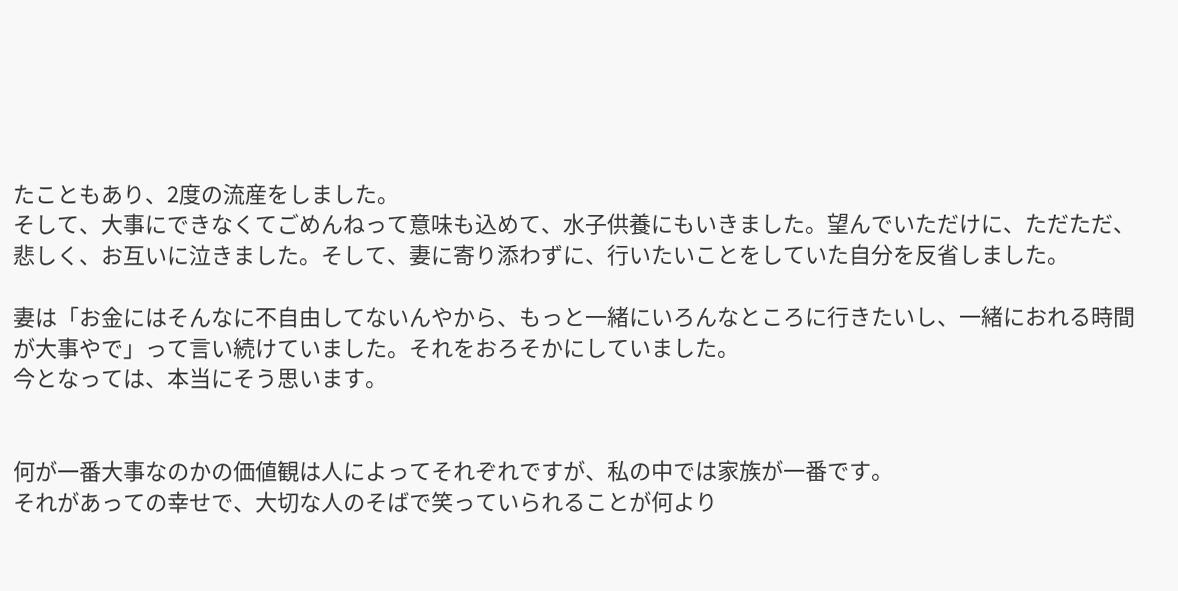たこともあり、2度の流産をしました。
そして、大事にできなくてごめんねって意味も込めて、水子供養にもいきました。望んでいただけに、ただただ、悲しく、お互いに泣きました。そして、妻に寄り添わずに、行いたいことをしていた自分を反省しました。

妻は「お金にはそんなに不自由してないんやから、もっと一緒にいろんなところに行きたいし、一緒におれる時間が大事やで」って言い続けていました。それをおろそかにしていました。
今となっては、本当にそう思います。


何が一番大事なのかの価値観は人によってそれぞれですが、私の中では家族が一番です。
それがあっての幸せで、大切な人のそばで笑っていられることが何より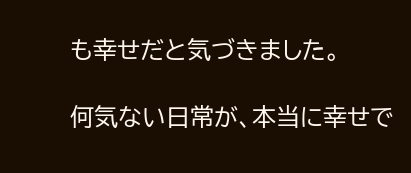も幸せだと気づきました。

何気ない日常が、本当に幸せで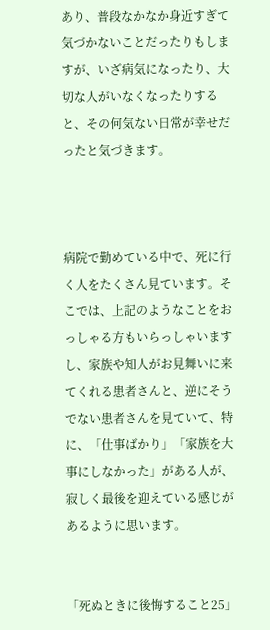あり、普段なかなか身近すぎて気づかないことだったりもしますが、いざ病気になったり、大切な人がいなくなったりすると、その何気ない日常が幸せだったと気づきます。



病院で勤めている中で、死に行く人をたくさん見ています。そこでは、上記のようなことをおっしゃる方もいらっしゃいますし、家族や知人がお見舞いに来てくれる患者さんと、逆にそうでない患者さんを見ていて、特に、「仕事ばかり」「家族を大事にしなかった」がある人が、寂しく最後を迎えている感じがあるように思います。


「死ぬときに後悔すること25」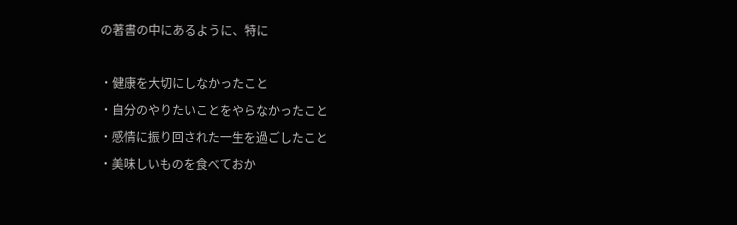の著書の中にあるように、特に

・健康を大切にしなかったこと
・自分のやりたいことをやらなかったこと
・感情に振り回された一生を過ごしたこと
・美味しいものを食べておか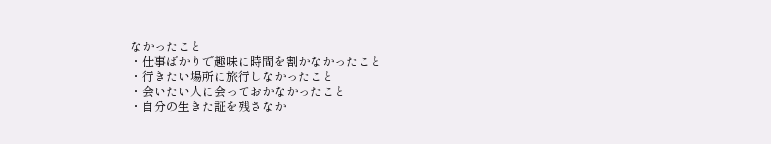なかったこと
・仕事ばかりで趣味に時間を割かなかったこと
・行きたい場所に旅行しなかったこと
・会いたい人に会っておかなかったこと
・自分の生きた証を残さなか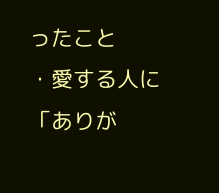ったこと
・愛する人に「ありが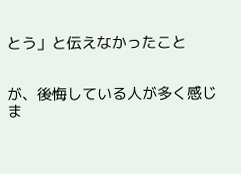とう」と伝えなかったこと


が、後悔している人が多く感じま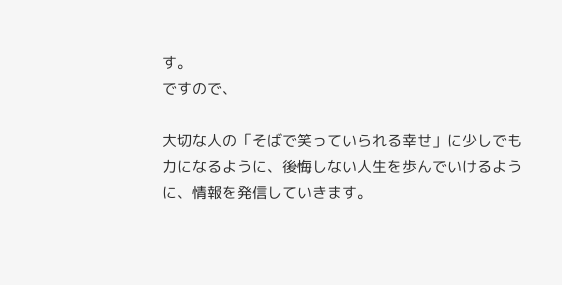す。
ですので、

大切な人の「そばで笑っていられる幸せ」に少しでも力になるように、後悔しない人生を歩んでいけるように、情報を発信していきます。